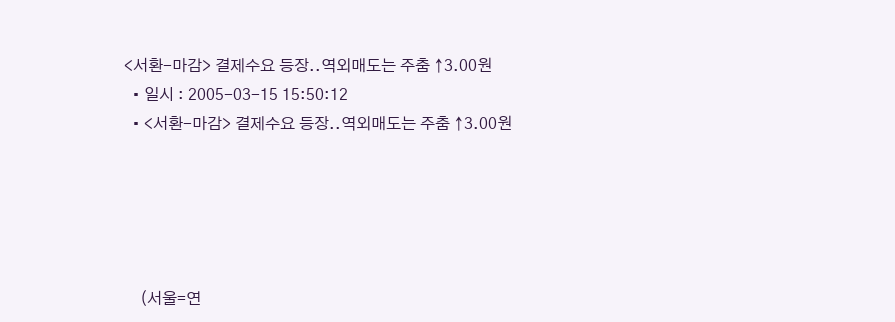<서환-마감> 결제수요 등장..역외매도는 주춤 ↑3.00원
  • 일시 : 2005-03-15 15:50:12
  • <서환-마감> 결제수요 등장..역외매도는 주춤 ↑3.00원





    (서울=연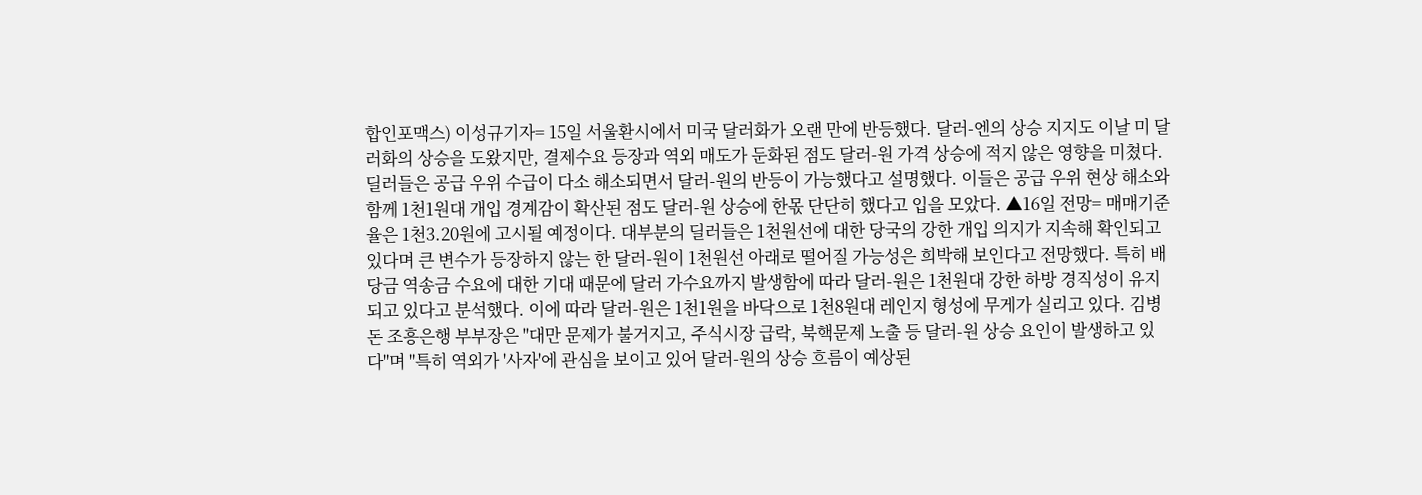합인포맥스) 이성규기자= 15일 서울환시에서 미국 달러화가 오랜 만에 반등했다. 달러-엔의 상승 지지도 이날 미 달러화의 상승을 도왔지만, 결제수요 등장과 역외 매도가 둔화된 점도 달러-원 가격 상승에 적지 않은 영향을 미쳤다. 딜러들은 공급 우위 수급이 다소 해소되면서 달러-원의 반등이 가능했다고 설명했다. 이들은 공급 우위 현상 해소와 함께 1천1원대 개입 경계감이 확산된 점도 달러-원 상승에 한몫 단단히 했다고 입을 모았다. ▲16일 전망= 매매기준율은 1천3.20원에 고시될 예정이다. 대부분의 딜러들은 1천원선에 대한 당국의 강한 개입 의지가 지속해 확인되고 있다며 큰 변수가 등장하지 않는 한 달러-원이 1천원선 아래로 떨어질 가능성은 희박해 보인다고 전망했다. 특히 배당금 역송금 수요에 대한 기대 때문에 달러 가수요까지 발생함에 따라 달러-원은 1천원대 강한 하방 경직성이 유지되고 있다고 분석했다. 이에 따라 달러-원은 1천1원을 바닥으로 1천8원대 레인지 형성에 무게가 실리고 있다. 김병돈 조흥은행 부부장은 "대만 문제가 불거지고, 주식시장 급락, 북핵문제 노출 등 달러-원 상승 요인이 발생하고 있다"며 "특히 역외가 '사자'에 관심을 보이고 있어 달러-원의 상승 흐름이 예상된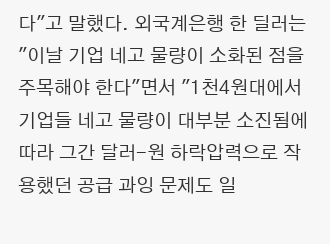다"고 말했다. 외국계은행 한 딜러는 "이날 기업 네고 물량이 소화된 점을 주목해야 한다"면서 "1천4원대에서 기업들 네고 물량이 대부분 소진됨에 따라 그간 달러-원 하락압력으로 작용했던 공급 과잉 문제도 일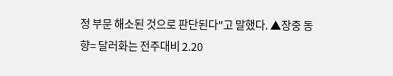정 부문 해소된 것으로 판단된다"고 말했다. ▲장중 동향= 달러화는 전주대비 2.20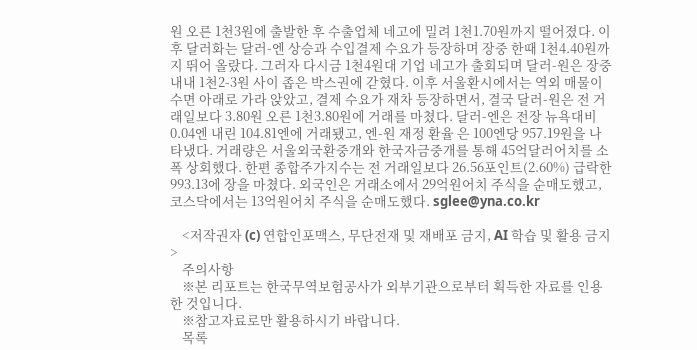원 오른 1천3원에 출발한 후 수출업체 네고에 밀려 1천1.70원까지 떨어졌다. 이후 달러화는 달러-엔 상승과 수입결제 수요가 등장하며 장중 한때 1천4.40원까지 뛰어 올랐다. 그러자 다시금 1천4원대 기업 네고가 출회되며 달러-원은 장중 내내 1천2-3원 사이 좁은 박스권에 갇혔다. 이후 서울환시에서는 역외 매물이 수면 아래로 가라 앉았고, 결제 수요가 재차 등장하면서, 결국 달러-원은 전 거래일보다 3.80원 오른 1천3.80원에 거래를 마쳤다. 달러-엔은 전장 뉴욕대비 0.04엔 내린 104.81엔에 거래됐고, 엔-원 재정 환율 은 100엔당 957.19원을 나타냈다. 거래량은 서울외국환중개와 한국자금중개를 통해 45억달러어치를 소폭 상회했다. 한편 종합주가지수는 전 거래일보다 26.56포인트(2.60%) 급락한 993.13에 장을 마쳤다. 외국인은 거래소에서 29억원어치 주식을 순매도했고, 코스닥에서는 13억원어치 주식을 순매도했다. sglee@yna.co.kr

    <저작권자 (c) 연합인포맥스, 무단전재 및 재배포 금지, AI 학습 및 활용 금지>
    주의사항
    ※본 리포트는 한국무역보험공사가 외부기관으로부터 획득한 자료를 인용한 것입니다.
    ※참고자료로만 활용하시기 바랍니다.
    목록